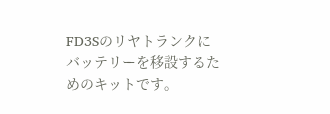FD3Sのリヤトランクにバッテリーを移設するためのキットです。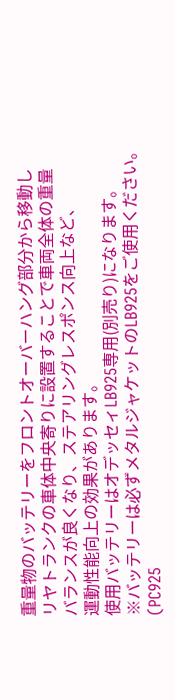重量物のバッテリーをフロントオーバーハング部分から移動し
リヤトランクの車体中央寄りに設置することで車両全体の重量
バランスが良くなり、ステアリングレスポンス向上など、
運動性能向上の効果があります。
使用バッテリーはオデッセィLB925専用(別売り)になります。
※バッテリーは必ずメタルジャケットのLB925をご使用ください。
(PC925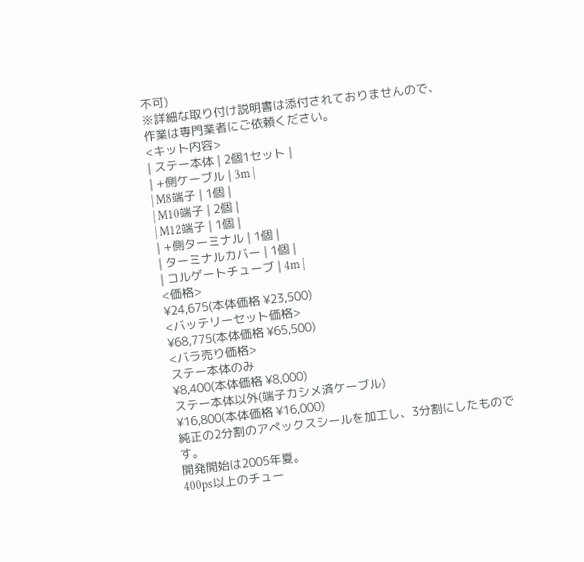不可)
※詳細な取り付け説明書は添付されておりませんので、
作業は専門業者にご依頼ください。
<キット内容>
| ステー本体 | 2個1セット |
| +側ケーブル | 3m |
| M8端子 | 1個 |
| M10端子 | 2個 |
| M12端子 | 1個 |
| +側ターミナル | 1個 |
| ターミナルカバー | 1個 |
| コルゲートチューブ | 4m |
<価格>
¥24,675(本体価格 ¥23,500)
<バッテリーセット価格>
¥68,775(本体価格 ¥65,500)
<バラ売り価格>
ステー本体のみ
¥8,400(本体価格 ¥8,000)
ステー本体以外(端子カシメ済ケーブル)
¥16,800(本体価格 ¥16,000)
純正の2分割のアペックスシールを加工し、3分割にしたもので
す。
開発開始は2005年夏。
400ps以上のチュー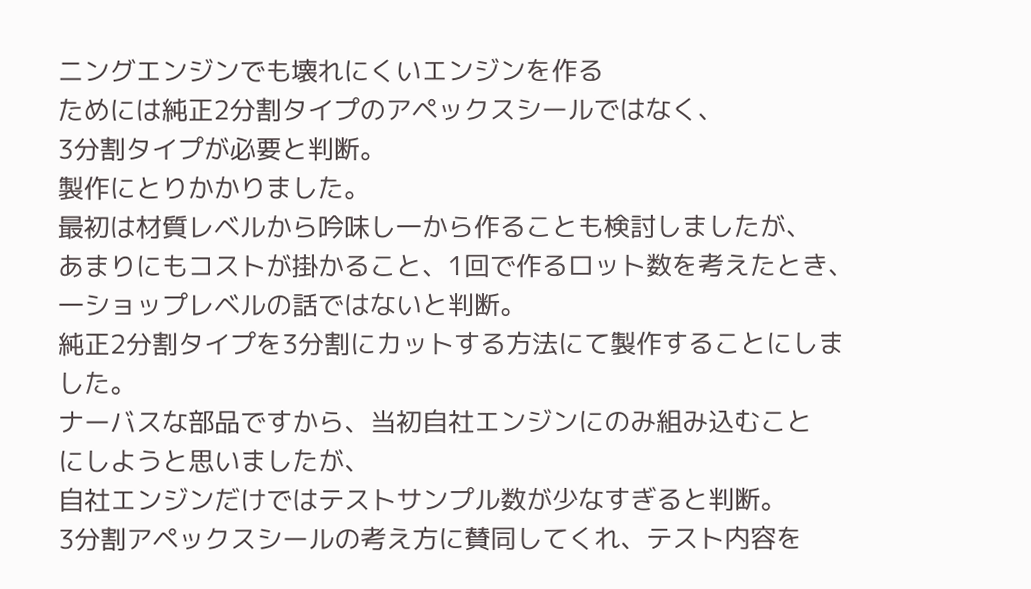ニングエンジンでも壊れにくいエンジンを作る
ためには純正2分割タイプのアペックスシールではなく、
3分割タイプが必要と判断。
製作にとりかかりました。
最初は材質レベルから吟味し一から作ることも検討しましたが、
あまりにもコストが掛かること、1回で作るロット数を考えたとき、
一ショップレベルの話ではないと判断。
純正2分割タイプを3分割にカットする方法にて製作することにしま
した。
ナーバスな部品ですから、当初自社エンジンにのみ組み込むこと
にしようと思いましたが、
自社エンジンだけではテストサンプル数が少なすぎると判断。
3分割アペックスシールの考え方に賛同してくれ、テスト内容を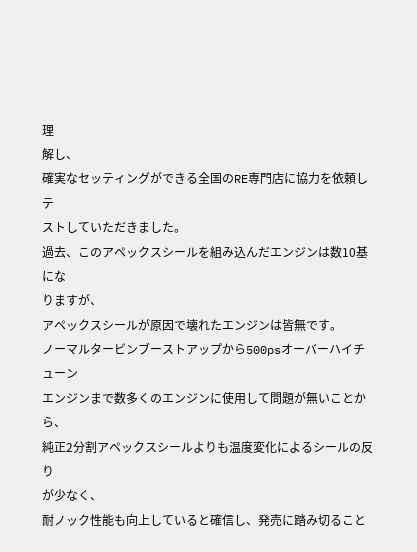理
解し、
確実なセッティングができる全国のRE専門店に協力を依頼しテ
ストしていただきました。
過去、このアペックスシールを組み込んだエンジンは数10基にな
りますが、
アペックスシールが原因で壊れたエンジンは皆無です。
ノーマルタービンブーストアップから500psオーバーハイチューン
エンジンまで数多くのエンジンに使用して問題が無いことから、
純正2分割アペックスシールよりも温度変化によるシールの反り
が少なく、
耐ノック性能も向上していると確信し、発売に踏み切ること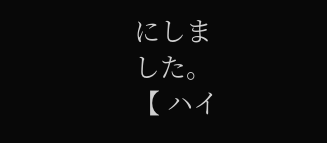にしま
した。
【 ハイ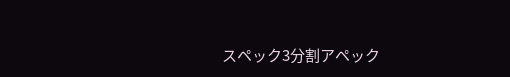スペック3分割アペック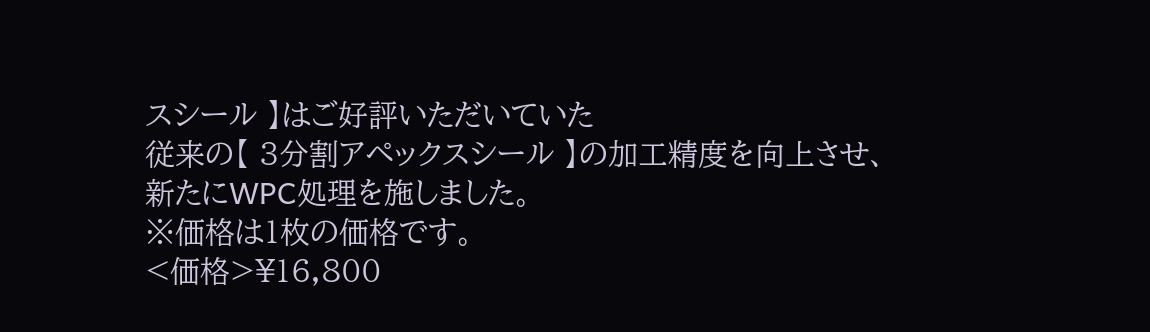スシール 】はご好評いただいていた
従来の【 3分割アペックスシール 】の加工精度を向上させ、
新たにWPC処理を施しました。
※価格は1枚の価格です。
<価格>¥16,800